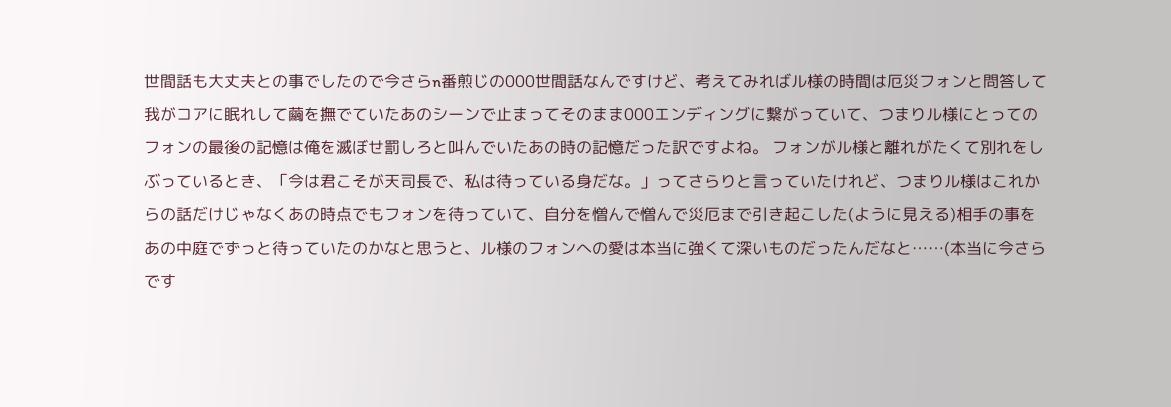世間話も大丈夫との事でしたので今さらn番煎じの000世間話なんですけど、考えてみればル様の時間は厄災フォンと問答して我がコアに眠れして繭を撫でていたあのシーンで止まってそのまま000エンディングに繋がっていて、つまりル様にとってのフォンの最後の記憶は俺を滅ぼせ罰しろと叫んでいたあの時の記憶だった訳ですよね。 フォンがル様と離れがたくて別れをしぶっているとき、「今は君こそが天司長で、私は待っている身だな。」ってさらりと言っていたけれど、つまりル様はこれからの話だけじゃなくあの時点でもフォンを待っていて、自分を憎んで憎んで災厄まで引き起こした(ように見える)相手の事をあの中庭でずっと待っていたのかなと思うと、ル様のフォンへの愛は本当に強くて深いものだったんだなと……(本当に今さらです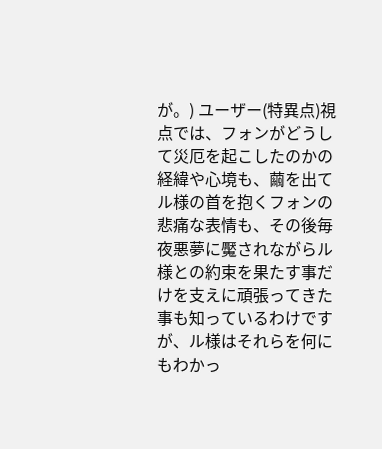が。) ユーザー(特異点)視点では、フォンがどうして災厄を起こしたのかの経緯や心境も、繭を出てル様の首を抱くフォンの悲痛な表情も、その後毎夜悪夢に魘されながらル様との約束を果たす事だけを支えに頑張ってきた事も知っているわけですが、ル様はそれらを何にもわかっ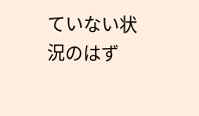ていない状況のはず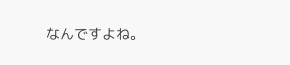なんですよね。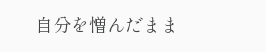自分を憎んだまま